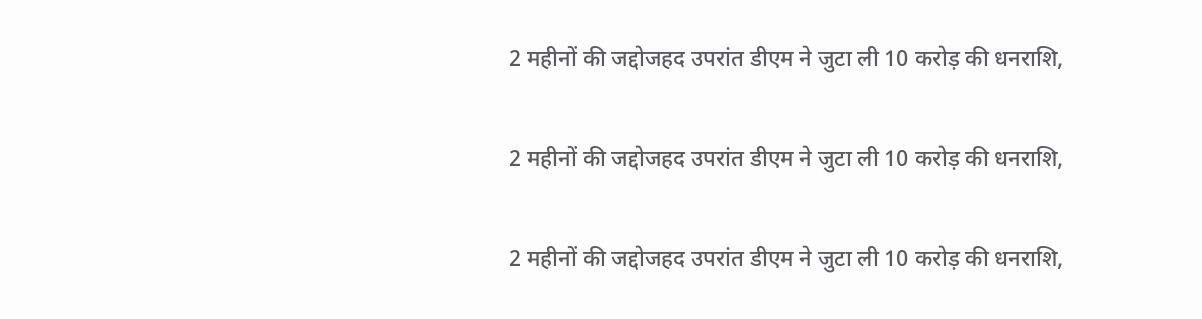2 महीनों की जद्दोजहद उपरांत डीएम ने जुटा ली 10 करोड़ की धनराशि,

2 महीनों की जद्दोजहद उपरांत डीएम ने जुटा ली 10 करोड़ की धनराशि,

2 महीनों की जद्दोजहद उपरांत डीएम ने जुटा ली 10 करोड़ की धनराशि,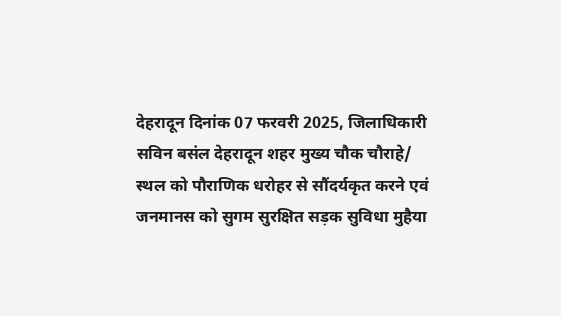देहरादून दिनांक 07 फरवरी 2025, जिलाधिकारी सविन बसंल देहरादून शहर मुख्य चौक चौराहे/ स्थल को पौराणिक धरोहर से सौंदर्यकृत करने एवं जनमानस को सुगम सुरक्षित सड़क सुविधा मुहैया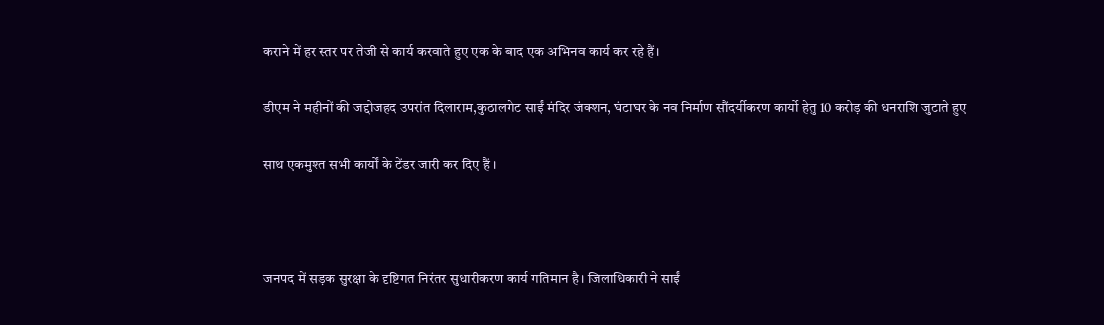कराने में हर स्तर पर तेजी से कार्य करवाते हुए एक के बाद एक अभिनव कार्य कर रहे हैं।

डीएम ने महीनों की जद्दोजहद उपरांत दिलाराम,कुठालगेट साईं मंदिर जंक्शन, घंटाघर के नव निर्माण सौंदर्यीकरण कार्यो हेतु 10 करोड़ की धनराशि जुटाते हुए

साथ एकमुश्त सभी कार्यों के टेंडर जारी कर दिए हैं ।



जनपद में सड़क सुरक्षा के दृष्टिगत निरंतर सुधारीकरण कार्य गतिमान है। जिलाधिकारी ने साईं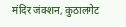मंदिर जंक्शन, कुठालगेट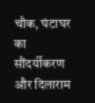चौक, घंटाघर का सौंदर्यीकरण और दिलाराम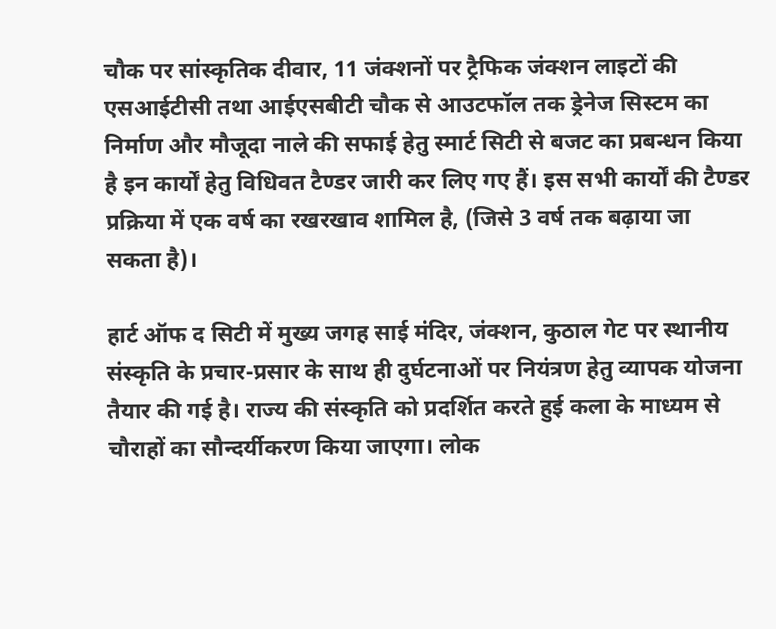चौक पर सांस्कृतिक दीवार, 11 जंक्शनों पर ट्रैफिक जंक्शन लाइटों की एसआईटीसी तथा आईएसबीटी चौक से आउटफॉल तक ड्रेनेज सिस्टम का निर्माण और मौजूदा नाले की सफाई हेतु स्मार्ट सिटी से बजट का प्रबन्धन किया है इन कार्यों हेतु विधिवत टैण्डर जारी कर लिए गए हैं। इस सभी कार्यों की टैण्डर प्रक्रिया में एक वर्ष का रखरखाव शामिल है, (जिसे 3 वर्ष तक बढ़ाया जा सकता है)।

हार्ट ऑफ द सिटी में मुख्य जगह साई मंदिर, जंक्शन, कुठाल गेट पर स्थानीय संस्कृति के प्रचार-प्रसार के साथ ही दुर्घटनाओं पर नियंत्रण हेतु व्यापक योजना तैयार की गई है। राज्य की संस्कृति को प्रदर्शित करते हुई कला के माध्यम से चौराहों का सौन्दर्यीकरण किया जाएगा। लोक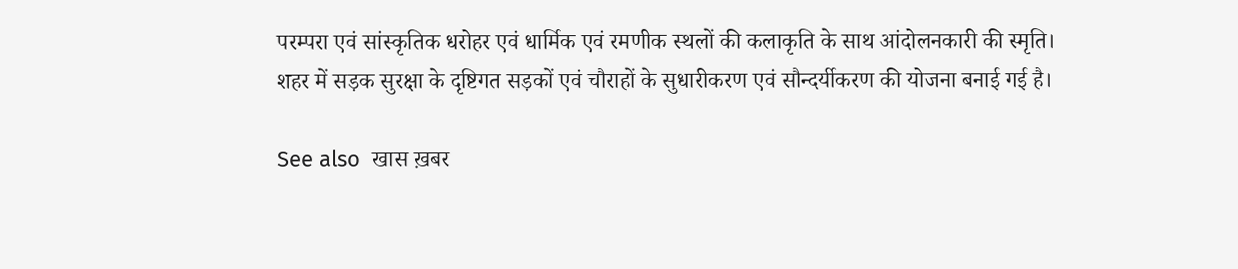परम्परा एवं सांस्कृतिक धरोहर एवं धार्मिक एवं रमणीक स्थलों की कलाकृति के साथ आंदोलनकारी की स्मृति। शहर में सड़क सुरक्षा के दृष्टिगत सड़कों एवं चौराहों के सुधारीकरण एवं सौन्दर्यीकरण की योजना बनाई गई है।

See also  खास ख़बर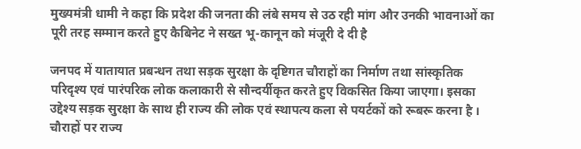मुख्यमंत्री धामी ने कहा कि प्रदेश की जनता की लंबे समय से उठ रही मांग और उनकी भावनाओं का पूरी तरह सम्मान करते हुए कैबिनेट ने सख्त भू-कानून को मंजूरी दे दी है

जनपद में यातायात प्रबन्धन तथा सड़क सुरक्षा के दृष्टिगत चौराहों का निर्माण तथा सांस्कृतिक परिदृश्य एवं पारंपरिक लोक कलाकारी से सौन्दर्यीकृत करते हुए विकसित किया जाएगा। इसका उद्देश्य सड़क सुरक्षा के साथ ही राज्य की लोक एवं स्थापत्य कला से पयर्टकों को रूबरू करना है । चौराहों पर राज्य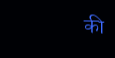की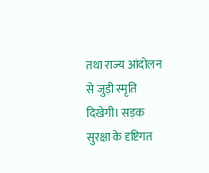तथा राज्य आंदोलन से जुड़ी स्मृति दिखेगी। सड़क सुरक्षा के दृष्टिगत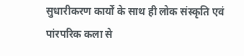सुधारीकरण कार्यों के साथ ही लोक संस्कृति एवं पांरपरिक कला से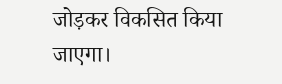जोड़कर विकसित किया जाएगा।